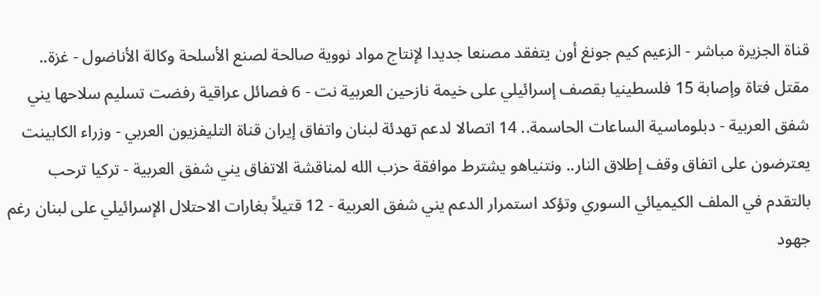قناة الجزيرة مباشر - الزعيم كيم جونغ أون يتفقد مصنعا جديدا لإنتاج مواد نووية صالحة لصنع الأسلحة وكالة الأناضول - غزة.. مقتل فتاة وإصابة 15 فلسطينيا بقصف إسرائيلي على خيمة نازحين العربية نت - 6 فصائل عراقية رفضت تسليم سلاحها يني شفق العربية - دبلوماسية الساعات الحاسمة.. 14 اتصالا لدعم تهدئة لبنان واتفاق إيران قناة التليفزيون العربي - وزراء الكابينت يعترضون على اتفاق وقف إطلاق النار.. ونتنياهو يشترط موافقة حزب الله لمناقشة الاتفاق يني شفق العربية - تركيا ترحب بالتقدم في الملف الكيميائي السوري وتؤكد استمرار الدعم يني شفق العربية - 12 قتيلاً بغارات الاحتلال الإسرائيلي على لبنان رغم جهود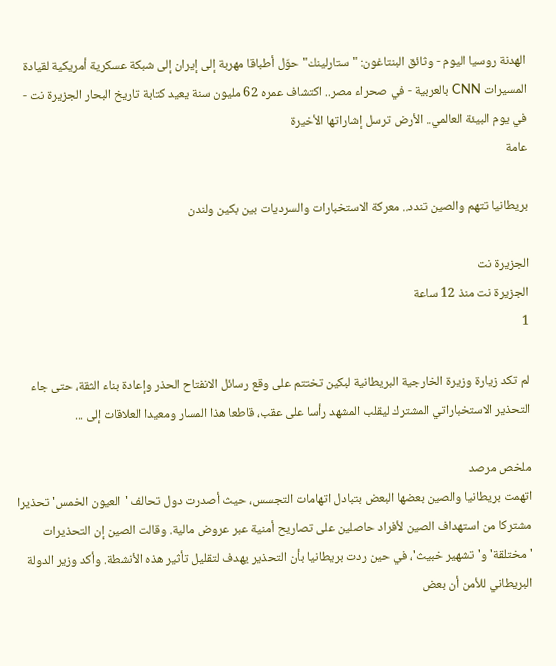الهدنة روسيا اليوم - وثائق البنتاغون: "ستارلينك" حوّل أطباقا مهربة إلى إيران إلى شبكة عسكرية أمريكية لقيادة المسيرات CNN بالعربية - في صحراء مصر.. اكتشاف عمره 62 مليون سنة يعيد كتابة تاريخ البحار الجزيرة نت - في يوم البيئة العالمي.. الأرض ترسل إشاراتها الأخيرة
عامة

بريطانيا تتهم والصين تندد.. معركة الاستخبارات والسرديات بين بكين ولندن

الجزيرة نت
الجزيرة نت منذ 12 ساعة
1

لم تكد زيارة وزيرة الخارجية البريطانية لبكين تختتم على وقع رسائل الانفتاح الحذر وإعادة بناء الثقة، حتى جاء التحذير الاستخباراتي المشترك ليقلب المشهد رأسا على عقب، قاطعا هذا المسار ومعيدا العلاقات إلى ...

ملخص مرصد
اتهمت بريطانيا والصين بعضها البعض بتبادل اتهامات التجسس، حيث أصدرت دول تحالف 'العيون الخمس' تحذيرا مشتركا من استهداف الصين لأفراد حاصلين على تصاريح أمنية عبر عروض مالية. وقالت الصين إن التحذيرات 'مختلقة' و'تشهير خبيث'، في حين ردت بريطانيا بأن التحذير يهدف لتقليل تأثير هذه الأنشطة. وأكد وزير الدولة البريطاني للأمن أن بعض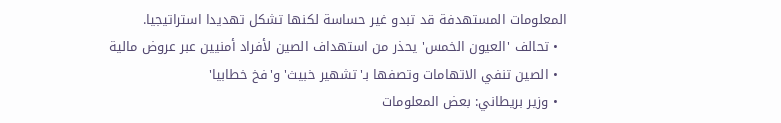المعلومات المستهدفة قد تبدو غير حساسة لكنها تشكل تهديدا استراتيجيا.
  • تحالف 'العيون الخمس' يحذر من استهداف الصين لأفراد أمنيين عبر عروض مالية
  • الصين تنفي الاتهامات وتصفها بـ'تشهير خبيث' و'فخ خطابيا'
  • وزير بريطاني: بعض المعلومات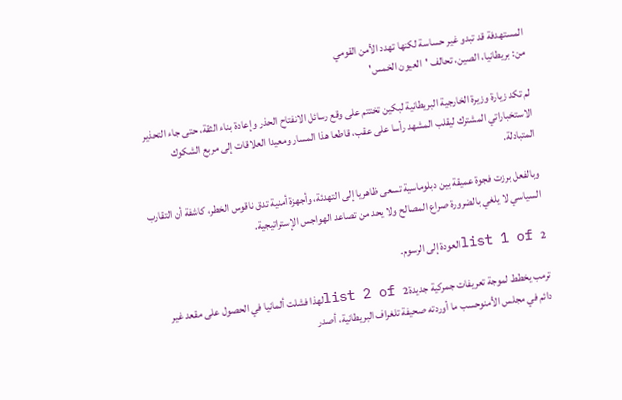المستهدفة قد تبدو غير حساسة لكنها تهدد الأمن القومي
من: بريطانيا، الصين، تحالف 'العيون الخمس'

لم تكد زيارة وزيرة الخارجية البريطانية لبكين تختتم على وقع رسائل الانفتاح الحذر وإعادة بناء الثقة، حتى جاء التحذير الاستخباراتي المشترك ليقلب المشهد رأسا على عقب، قاطعا هذا المسار ومعيدا العلاقات إلى مربع الشكوك المتبادلة.

وبالفعل برزت فجوة عميقة بين دبلوماسية تسعى ظاهريا إلى التهدئة، وأجهزة أمنية تدق ناقوس الخطر، كاشفة أن التقارب السياسي لا يلغي بالضرورة صراع المصالح ولا يحد من تصاعد الهواجس الإستراتيجية.

list 1 of 2العودة إلى الرسوم.

ترمب يخطط لموجة تعريفات جمركية جديدةlist 2 of 2لهذا فشلت ألمانيا في الحصول على مقعد غير دائم في مجلس الأمنوحسب ما أوردته صحيفة تلغراف البريطانية، أصدر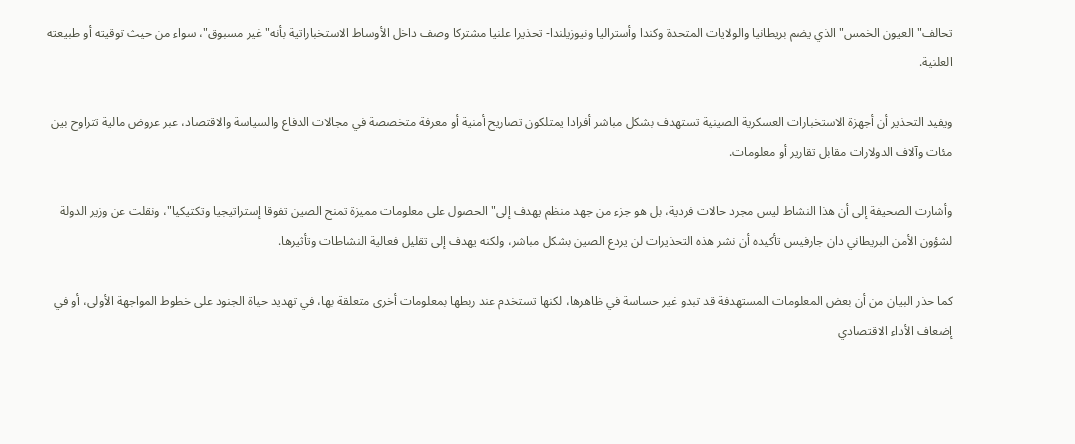تحالف" العيون الخمس" الذي يضم بريطانيا والولايات المتحدة وكندا وأستراليا ونيوزيلندا- تحذيرا علنيا مشتركا وصف داخل الأوساط الاستخباراتية بأنه" غير مسبوق"، سواء من حيث توقيته أو طبيعته العلنية.

ويفيد التحذير أن أجهزة الاستخبارات العسكرية الصينية تستهدف بشكل مباشر أفرادا يمتلكون تصاريح أمنية أو معرفة متخصصة في مجالات الدفاع والسياسة والاقتصاد، عبر عروض مالية تتراوح بين مئات وآلاف الدولارات مقابل تقارير أو معلومات.

وأشارت الصحيفة إلى أن هذا النشاط ليس مجرد حالات فردية، بل هو جزء من جهد منظم يهدف إلى" الحصول على معلومات مميزة تمنح الصين تفوقا إستراتيجيا وتكتيكيا"، ونقلت عن وزير الدولة لشؤون الأمن البريطاني دان جارفيس تأكيده أن نشر هذه التحذيرات لن يردع الصين بشكل مباشر، ولكنه يهدف إلى تقليل فعالية النشاطات وتأثيرها.

كما حذر البيان من أن بعض المعلومات المستهدفة قد تبدو غير حساسة في ظاهرها، لكنها تستخدم عند ربطها بمعلومات أخرى متعلقة بها، في تهديد حياة الجنود على خطوط المواجهة الأولى، أو في إضعاف الأداء الاقتصادي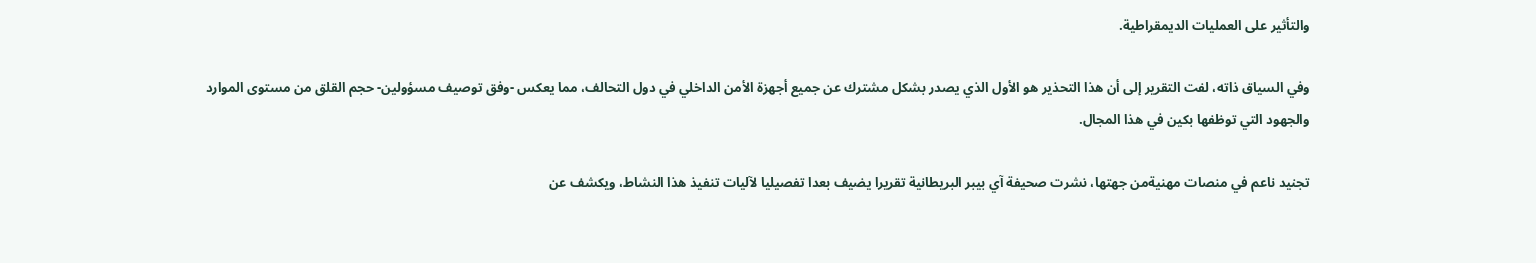والتأثير على العمليات الديمقراطية.

وفي السياق ذاته، لفت التقرير إلى أن هذا التحذير هو الأول الذي يصدر بشكل مشترك عن جميع أجهزة الأمن الداخلي في دول التحالف، مما يعكس -وفق توصيف مسؤولين- حجم القلق من مستوى الموارد والجهود التي توظفها بكين في هذا المجال.

تجنيد ناعم في منصات مهنيةمن جهتها، نشرت صحيفة آي بيبر البريطانية تقريرا يضيف بعدا تفصيليا لآليات تنفيذ هذا النشاط، ويكشف عن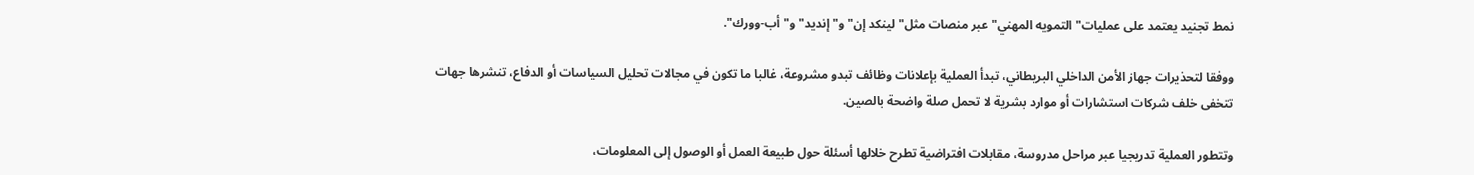نمط تجنيد يعتمد على عمليات" التمويه المهني" عبر منصات مثل" لينكد إن" و" إنديد" و" أب-وورك".

ووفقا لتحذيرات جهاز الأمن الداخلي البريطاني، تبدأ العملية بإعلانات وظائف تبدو مشروعة، غالبا ما تكون في مجالات تحليل السياسات أو الدفاع، تنشرها جهات تتخفى خلف شركات استشارات أو موارد بشرية لا تحمل صلة واضحة بالصين.

وتتطور العملية تدريجيا عبر مراحل مدروسة، مقابلات افتراضية تطرح خلالها أسئلة حول طبيعة العمل أو الوصول إلى المعلومات،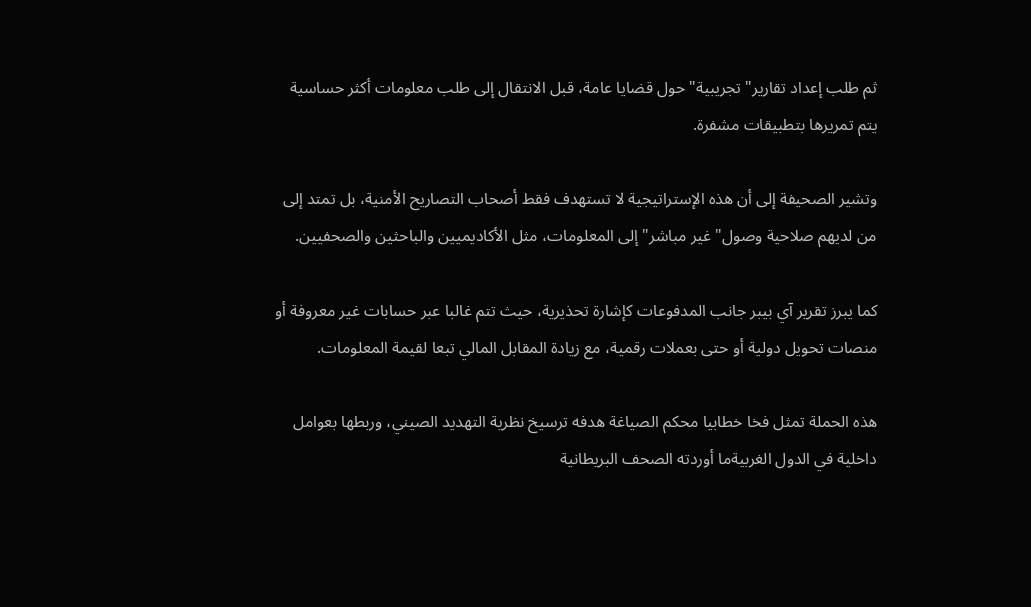ثم طلب إعداد تقارير" تجريبية" حول قضايا عامة، قبل الانتقال إلى طلب معلومات أكثر حساسية يتم تمريرها بتطبيقات مشفرة.

وتشير الصحيفة إلى أن هذه الإستراتيجية لا تستهدف فقط أصحاب التصاريح الأمنية، بل تمتد إلى من لديهم صلاحية وصول" غير مباشر" إلى المعلومات، مثل الأكاديميين والباحثين والصحفيين.

كما يبرز تقرير آي بيبر جانب المدفوعات كإشارة تحذيرية، حيث تتم غالبا عبر حسابات غير معروفة أو منصات تحويل دولية أو حتى بعملات رقمية، مع زيادة المقابل المالي تبعا لقيمة المعلومات.

هذه الحملة تمثل فخا خطابيا محكم الصياغة هدفه ترسيخ نظرية التهديد الصيني، وربطها بعوامل داخلية في الدول الغربيةما أوردته الصحف البريطانية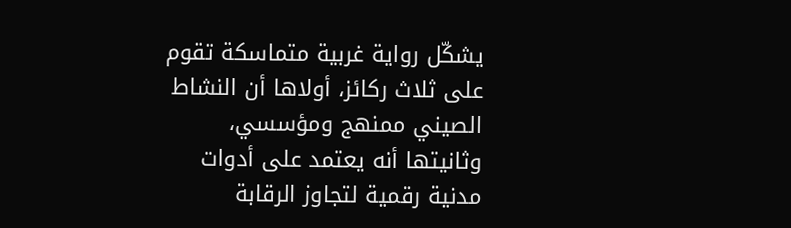يشكّل رواية غربية متماسكة تقوم على ثلاث ركائز، أولاها أن النشاط الصيني ممنهج ومؤسسي، وثانيتها أنه يعتمد على أدوات مدنية رقمية لتجاوز الرقابة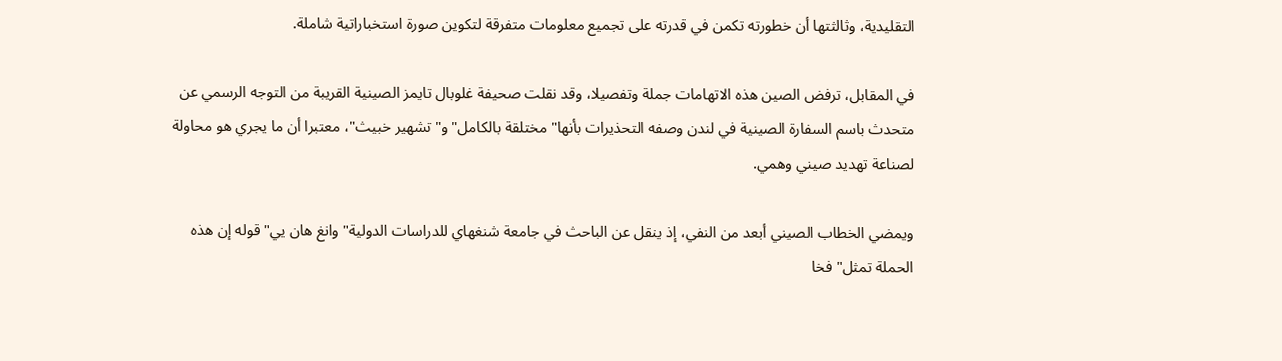التقليدية، وثالثتها أن خطورته تكمن في قدرته على تجميع معلومات متفرقة لتكوين صورة استخباراتية شاملة.

في المقابل، ترفض الصين هذه الاتهامات جملة وتفصيلا، وقد نقلت صحيفة غلوبال تايمز الصينية القريبة من التوجه الرسمي عن متحدث باسم السفارة الصينية في لندن وصفه التحذيرات بأنها" مختلقة بالكامل" و" تشهير خبيث"، معتبرا أن ما يجري هو محاولة لصناعة تهديد صيني وهمي.

ويمضي الخطاب الصيني أبعد من النفي، إذ ينقل عن الباحث في جامعة شنغهاي للدراسات الدولية" وانغ هان يي" قوله إن هذه الحملة تمثل" فخا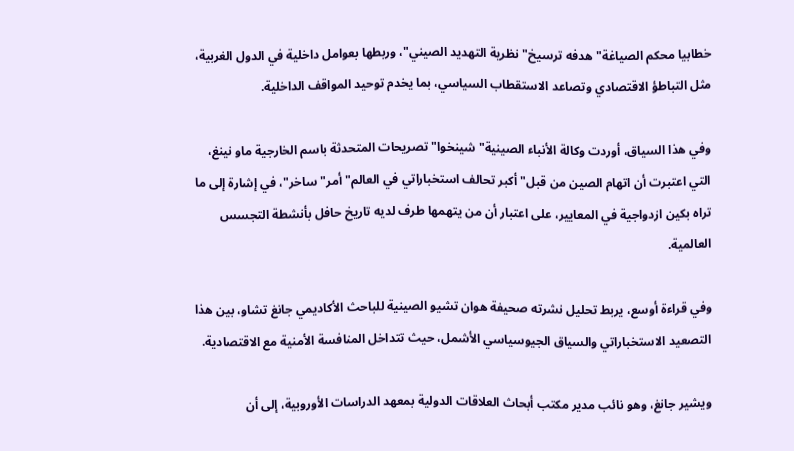خطابيا محكم الصياغة" هدفه ترسيخ" نظرية التهديد الصيني"، وربطها بعوامل داخلية في الدول الغربية، مثل التباطؤ الاقتصادي وتصاعد الاستقطاب السياسي، بما يخدم توحيد المواقف الداخلية.

وفي هذا السياق، أوردت وكالة الأنباء الصينية" شينخوا" تصريحات المتحدثة باسم الخارجية ماو نينغ، التي اعتبرت أن اتهام الصين من قبل" أكبر تحالف استخباراتي في العالم" أمر" ساخر"، في إشارة إلى ما تراه بكين ازدواجية في المعايير، على اعتبار أن من يتهمها طرف لديه تاريخ حافل بأنشطة التجسس العالمية.

وفي قراءة أوسع، يربط تحليل نشرته صحيفة هوان تشيو الصينية للباحث الأكاديمي جانغ تشاو، بين هذا التصعيد الاستخباراتي والسياق الجيوسياسي الأشمل، حيث تتداخل المنافسة الأمنية مع الاقتصادية.

ويشير جانغ، وهو نائب مدير مكتب أبحاث العلاقات الدولية بمعهد الدراسات الأوروبية، إلى أن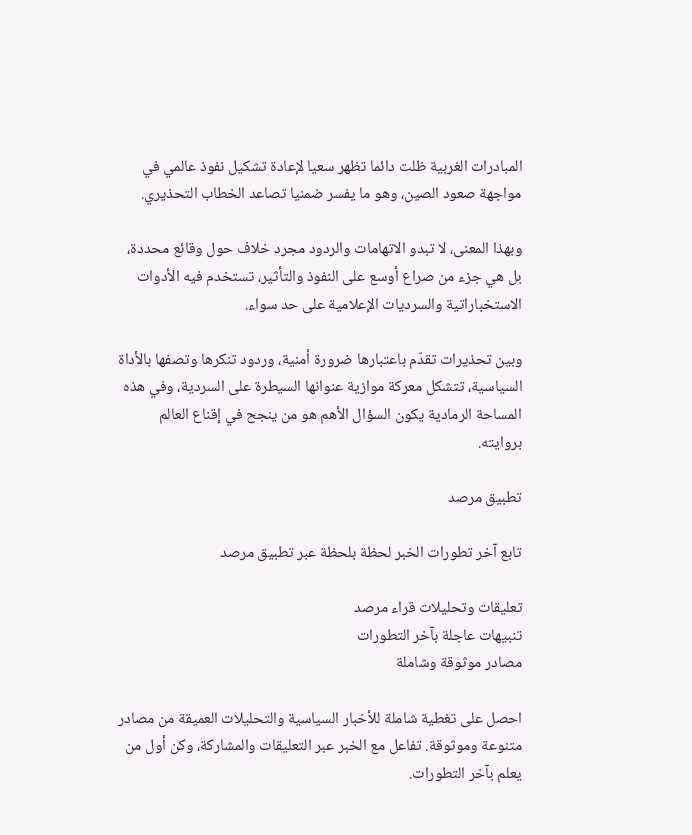المبادرات الغربية ظلت دائما تظهر سعيا لإعادة تشكيل نفوذ عالمي في مواجهة صعود الصين، وهو ما يفسر ضمنيا تصاعد الخطاب التحذيري.

وبهذا المعنى، لا تبدو الاتهامات والردود مجرد خلاف حول وقائع محددة، بل هي جزء من صراع أوسع على النفوذ والتأثير، تستخدم فيه الأدوات الاستخباراتية والسرديات الإعلامية على حد سواء.

وبين تحذيرات تقدّم باعتبارها ضرورة أمنية، وردود تنكرها وتصفها بالأداة السياسية، تتشكل معركة موازية عنوانها السيطرة على السردية، وفي هذه المساحة الرمادية يكون السؤال الأهم هو من ينجح في إقناع العالم بروايته.

تطبيق مرصد

تابع آخر تطورات الخبر لحظة بلحظة عبر تطبيق مرصد

تعليقات وتحليلات قراء مرصد
تنبيهات عاجلة بآخر التطورات
مصادر موثوقة وشاملة

احصل على تغطية شاملة للأخبار السياسية والتحليلات العميقة من مصادر متنوعة وموثوقة. تفاعل مع الخبر عبر التعليقات والمشاركة، وكن أول من يعلم بآخر التطورات.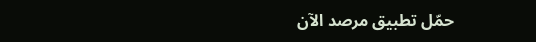حمّل تطبيق مرصد الآن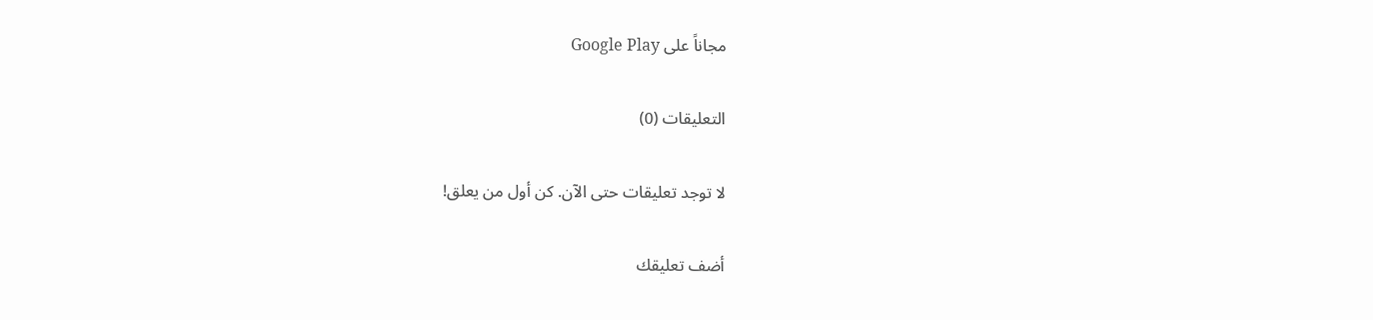مجاناً على Google Play

التعليقات (0)

لا توجد تعليقات حتى الآن. كن أول من يعلق!

أضف تعليقك